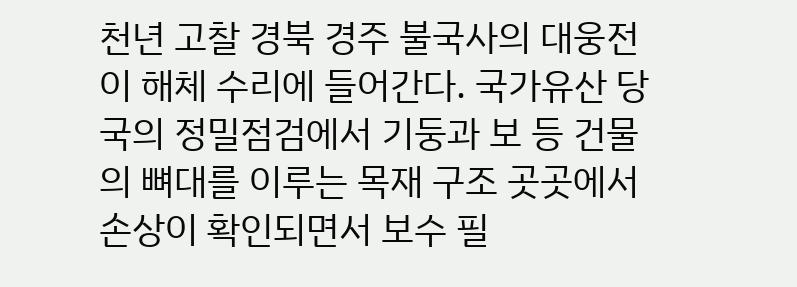천년 고찰 경북 경주 불국사의 대웅전이 해체 수리에 들어간다. 국가유산 당국의 정밀점검에서 기둥과 보 등 건물의 뼈대를 이루는 목재 구조 곳곳에서 손상이 확인되면서 보수 필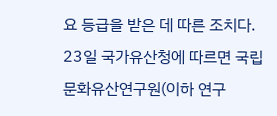요 등급을 받은 데 따른 조치다. 23일 국가유산청에 따르면 국립문화유산연구원(이하 연구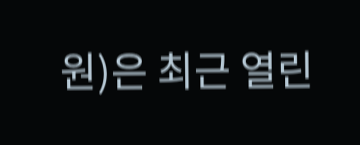원)은 최근 열린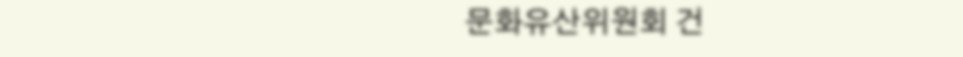문화유산위원회 건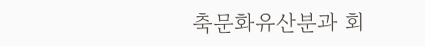축문화유산분과 회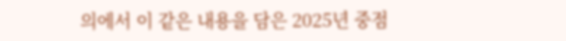의에서 이 같은 내용을 담은 2025년 중점